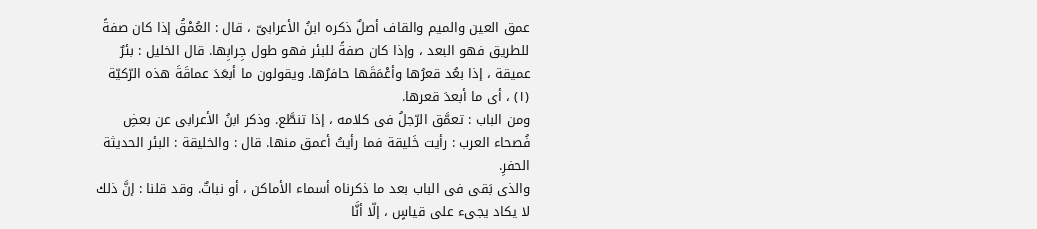عمق العين والميم والقاف أصلٌ ذكره ابنُ الأعرابىّ ، قال : العُمْقُ إذا كان صفةً للطريق فهو البعد ، وإذا كان صفةً للبئر فهو طول جِرابِها. قال الخليل : بئرٌ عميقة ، إذا بعُد قعرُها وأعْمَقَها حافرُها. ويقولون ما أبعَدَ عماقَةَ هذه الرّكيّة (١) ، أى ما أبعدَ قعرها.
ومن الباب : تعمَّق الرّجلُ فى كلامه ، إذا تنطَّع. وذكر ابنُ الأعرابى عن بعضِ فُصحاء العرب : رأيت خَليقة فما رأيتُ أعمق منها. قال : والخليقة : البئر الحديثة الحفرِ.
والذى بَقى فى الباب بعد ما ذكرناه أسماء الأماكن ، أو نباتٌ. وقد قلنا : إنَّ ذلك لا يكاد يجىء على قياسٍ ، إلّا أنَّا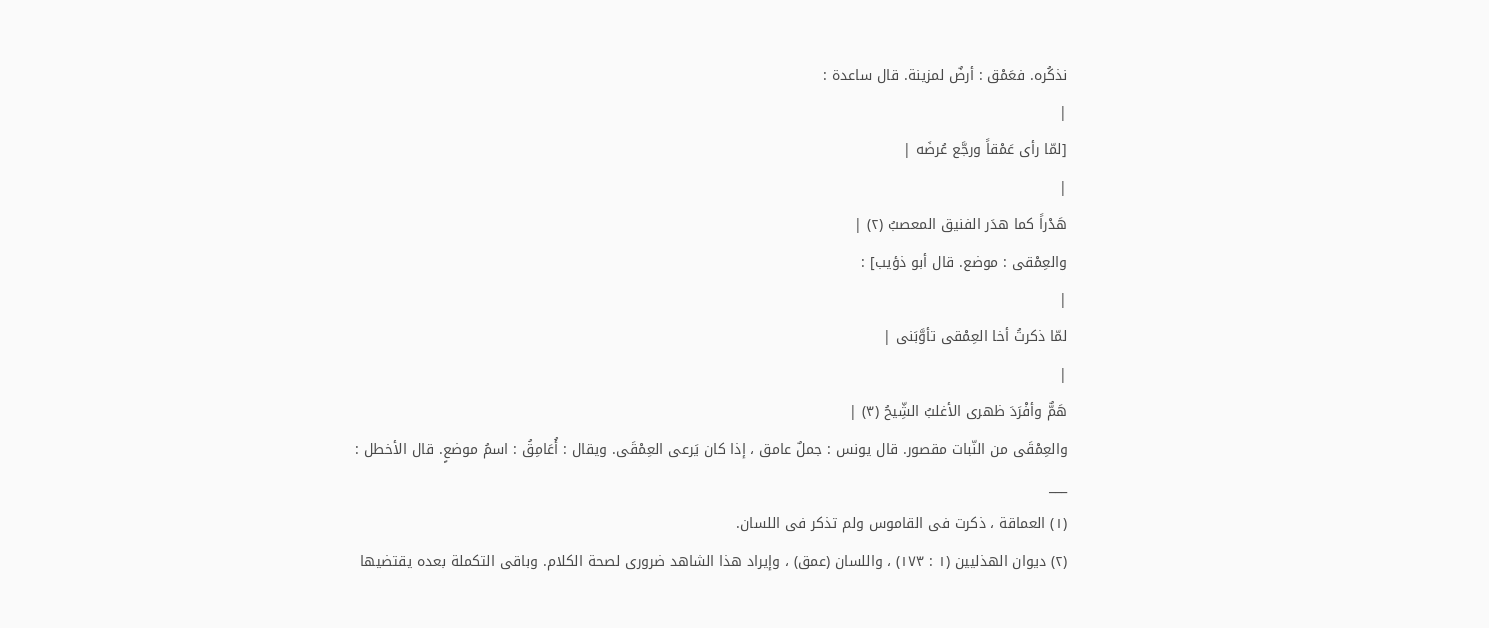نذكُره. فعَمْق : أرضٌ لمزينة. قال ساعدة :
|
[لمّا رأى عَمْقاً ورجَّع عُرضَه |
|
هَدْراً كما هدَر الفنيق المعصبُ (٢) |
والعِمْقى : موضع. قال أبو ذؤيب] :
|
لمّا ذكرتُ أخا العِمْقى تأوَّبَنى |
|
هَمٌّ وأفْرَدَ ظهرى الأغلبُ الشِّيحُ (٣) |
والعِمْقَى من النّبات مقصور. قال يونس : جملٌ عامق ، إذا كان يَرعى العِمْقَى. ويقال : أُعَامِقُ : اسمُ موضعٍ. قال الأخطل :
___
(١) العماقة ، ذكرت فى القاموس ولم تذكر فى اللسان.
(٢) ديوان الهذليين (١ : ١٧٣) ، واللسان (عمق) ، وإيراد هذا الشاهد ضرورى لصحة الكلام. وباقى التكملة بعده يقتضيها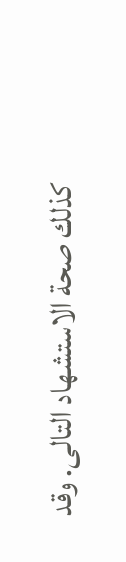كذلك صحة الاستشهاد التالى. وقد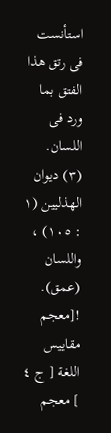استأنست فى رتق هذا الفتق بما ورد فى اللسان.
(٣) ديوان الهذليين (١ : ١٠٥) ، واللسان (عمق).
![معجم مقاييس اللغة [ ج ٤ ] معجم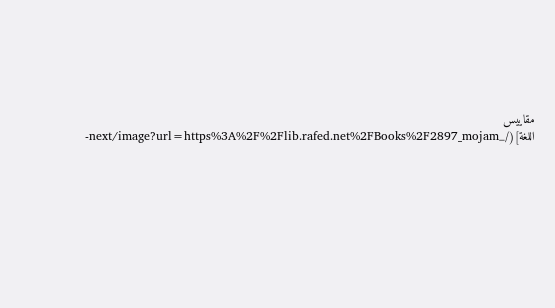مقاييس اللغة](/_next/image?url=https%3A%2F%2Flib.rafed.net%2FBooks%2F2897_mojam-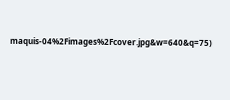maquis-04%2Fimages%2Fcover.jpg&w=640&q=75)